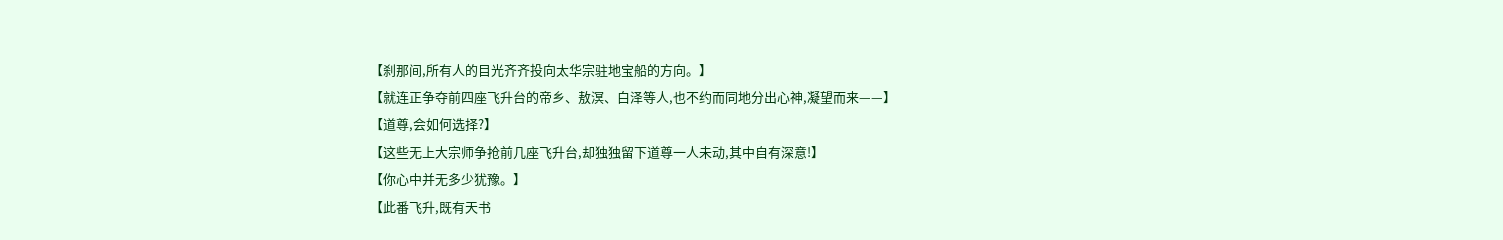【刹那间,所有人的目光齐齐投向太华宗驻地宝船的方向。】
【就连正争夺前四座飞升台的帝乡、敖溟、白泽等人,也不约而同地分出心神,凝望而来——】
【道尊,会如何选择?】
【这些无上大宗师争抢前几座飞升台,却独独留下道尊一人未动,其中自有深意!】
【你心中并无多少犹豫。】
【此番飞升,既有天书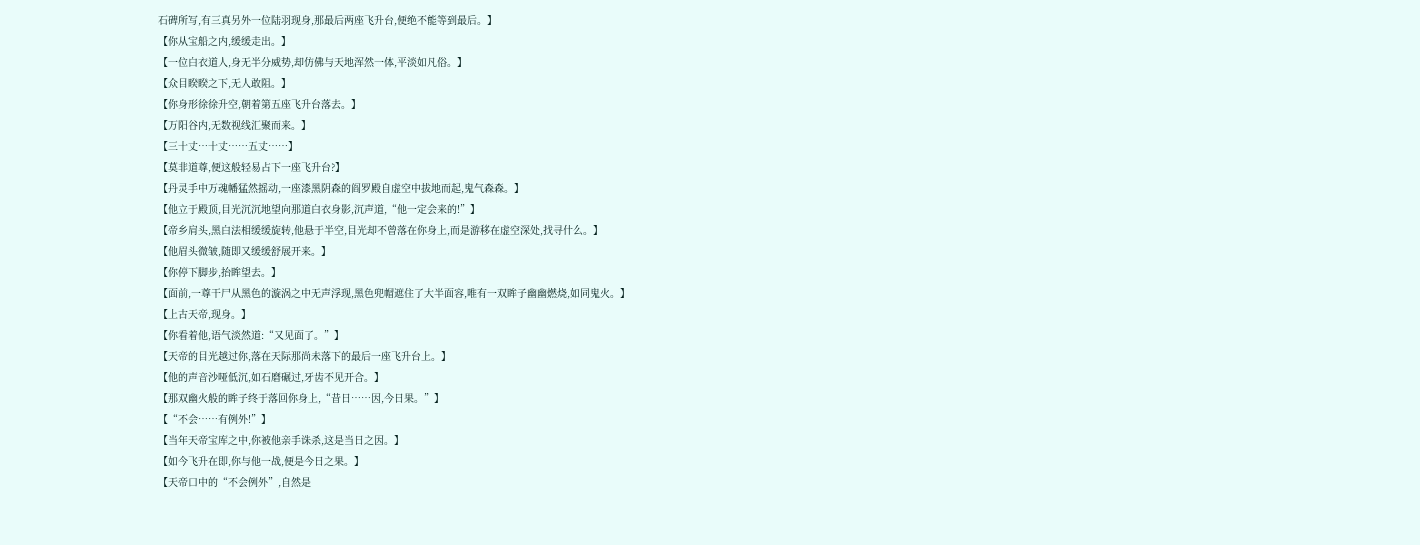石碑所写,有三真另外一位陆羽现身,那最后两座飞升台,便绝不能等到最后。】
【你从宝船之内,缓缓走出。】
【一位白衣道人,身无半分威势,却仿佛与天地浑然一体,平淡如凡俗。】
【众目睽睽之下,无人敢阻。】
【你身形徐徐升空,朝着第五座飞升台落去。】
【万阳谷内,无数视线汇聚而来。】
【三十丈…十丈……五丈……】
【莫非道尊,便这般轻易占下一座飞升台?】
【丹灵手中万魂幡猛然摇动,一座漆黑阴森的阎罗殿自虚空中拔地而起,鬼气森森。】
【他立于殿顶,目光沉沉地望向那道白衣身影,沉声道,“他一定会来的!”】
【帝乡肩头,黑白法相缓缓旋转,他悬于半空,目光却不曾落在你身上,而是游移在虚空深处,找寻什么。】
【他眉头微皱,随即又缓缓舒展开来。】
【你停下脚步,抬眸望去。】
【面前,一尊干尸从黑色的漩涡之中无声浮现,黑色兜帽遮住了大半面容,唯有一双眸子幽幽燃烧,如同鬼火。】
【上古天帝,现身。】
【你看着他,语气淡然道:“又见面了。”】
【天帝的目光越过你,落在天际那尚未落下的最后一座飞升台上。】
【他的声音沙哑低沉,如石磨碾过,牙齿不见开合。】
【那双幽火般的眸子终于落回你身上,“昔日……因,今日果。”】
【“不会……有例外!”】
【当年天帝宝库之中,你被他亲手诛杀,这是当日之因。】
【如今飞升在即,你与他一战,便是今日之果。】
【天帝口中的“不会例外”,自然是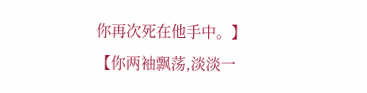你再次死在他手中。】
【你两袖飘荡,淡淡一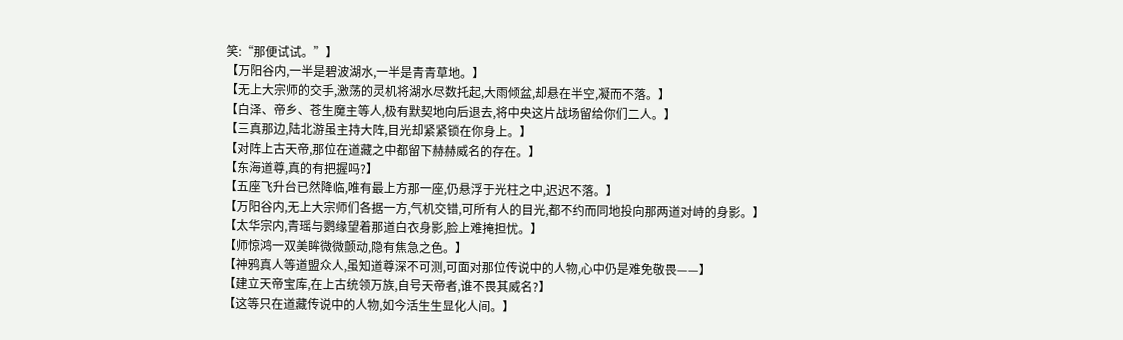笑:“那便试试。”】
【万阳谷内,一半是碧波湖水,一半是青青草地。】
【无上大宗师的交手,激荡的灵机将湖水尽数托起,大雨倾盆,却悬在半空,凝而不落。】
【白泽、帝乡、苍生魔主等人,极有默契地向后退去,将中央这片战场留给你们二人。】
【三真那边,陆北游虽主持大阵,目光却紧紧锁在你身上。】
【对阵上古天帝,那位在道藏之中都留下赫赫威名的存在。】
【东海道尊,真的有把握吗?】
【五座飞升台已然降临,唯有最上方那一座,仍悬浮于光柱之中,迟迟不落。】
【万阳谷内,无上大宗师们各据一方,气机交错,可所有人的目光,都不约而同地投向那两道对峙的身影。】
【太华宗内,青瑶与鹦缘望着那道白衣身影,脸上难掩担忧。】
【师惊鸿一双美眸微微颤动,隐有焦急之色。】
【神鸦真人等道盟众人,虽知道尊深不可测,可面对那位传说中的人物,心中仍是难免敬畏——】
【建立天帝宝库,在上古统领万族,自号天帝者,谁不畏其威名?】
【这等只在道藏传说中的人物,如今活生生显化人间。】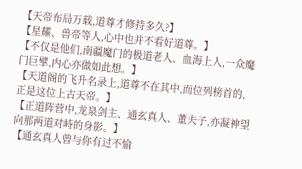【天帝布局万载,道尊才修持多久?】
【星耀、兽帝等人,心中也并不看好道尊。】
【不仅是他们,南疆魔门的极道老人、血海上人,一众魔门巨擘,内心亦做如此想。】
【天道阁的飞升名录上,道尊不在其中,而位列榜首的,正是这位上古天帝。】
【正道阵营中,龙泉剑主、通玄真人、董夫子,亦凝神望向那两道对峙的身影。】
【通玄真人曾与你有过不愉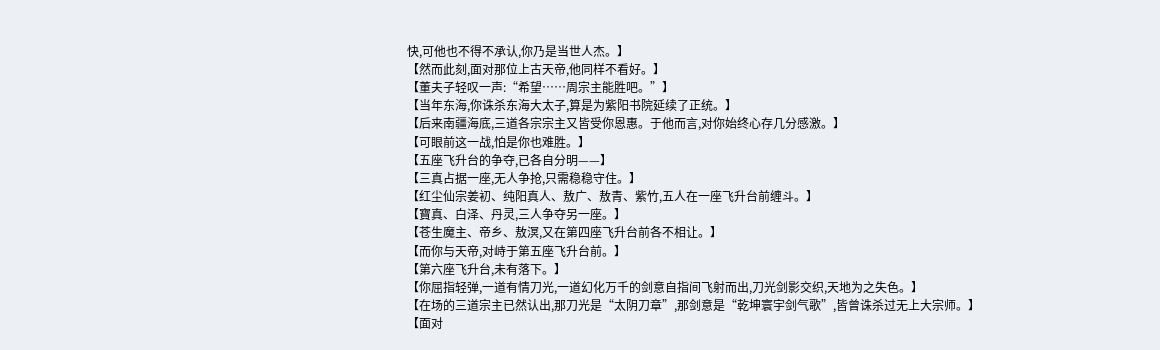快,可他也不得不承认,你乃是当世人杰。】
【然而此刻,面对那位上古天帝,他同样不看好。】
【董夫子轻叹一声:“希望……周宗主能胜吧。”】
【当年东海,你诛杀东海大太子,算是为紫阳书院延续了正统。】
【后来南疆海底,三道各宗宗主又皆受你恩惠。于他而言,对你始终心存几分感激。】
【可眼前这一战,怕是你也难胜。】
【五座飞升台的争夺,已各自分明——】
【三真占据一座,无人争抢,只需稳稳守住。】
【红尘仙宗姜初、纯阳真人、敖广、敖青、紫竹,五人在一座飞升台前缠斗。】
【寶真、白泽、丹灵,三人争夺另一座。】
【苍生魔主、帝乡、敖溟,又在第四座飞升台前各不相让。】
【而你与天帝,对峙于第五座飞升台前。】
【第六座飞升台,未有落下。】
【你屈指轻弹,一道有情刀光,一道幻化万千的剑意自指间飞射而出,刀光剑影交织,天地为之失色。】
【在场的三道宗主已然认出,那刀光是“太阴刀章”,那剑意是“乾坤寰宇剑气歌”,皆曾诛杀过无上大宗师。】
【面对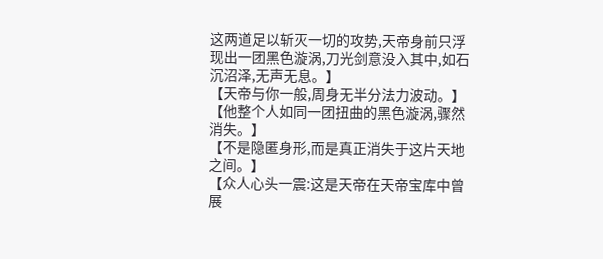这两道足以斩灭一切的攻势,天帝身前只浮现出一团黑色漩涡,刀光剑意没入其中,如石沉沼泽,无声无息。】
【天帝与你一般,周身无半分法力波动。】
【他整个人如同一团扭曲的黑色漩涡,骤然消失。】
【不是隐匿身形,而是真正消失于这片天地之间。】
【众人心头一震:这是天帝在天帝宝库中曾展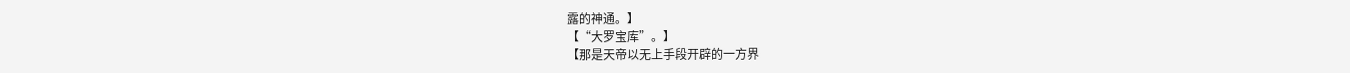露的神通。】
【“大罗宝库”。】
【那是天帝以无上手段开辟的一方界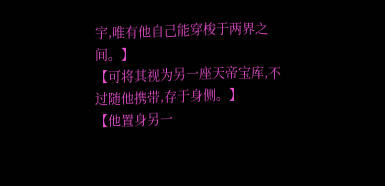宇,唯有他自己能穿梭于两界之间。】
【可将其视为另一座天帝宝库,不过随他携带,存于身侧。】
【他置身另一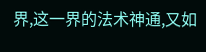界,这一界的法术神通,又如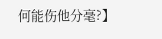何能伤他分毫?】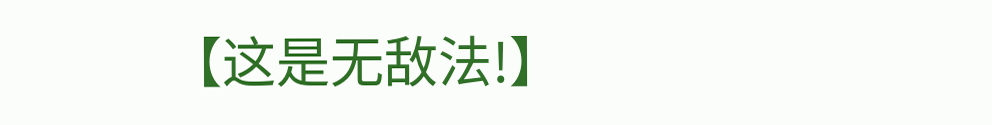【这是无敌法!】